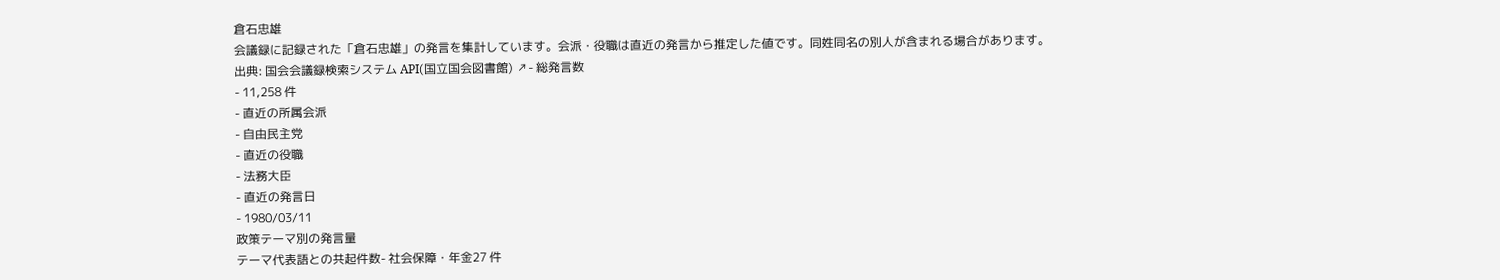倉石忠雄
会議録に記録された「倉石忠雄」の発言を集計しています。会派・役職は直近の発言から推定した値です。同姓同名の別人が含まれる場合があります。
出典: 国会会議録検索システム API(国立国会図書館) ↗- 総発言数
- 11,258 件
- 直近の所属会派
- 自由民主党
- 直近の役職
- 法務大臣
- 直近の発言日
- 1980/03/11
政策テーマ別の発言量
テーマ代表語との共起件数- 社会保障・年金27 件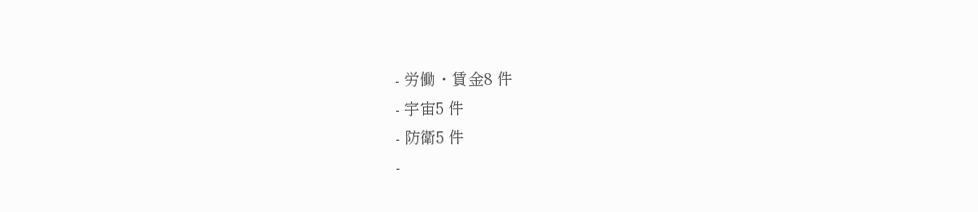- 労働・賃金8 件
- 宇宙5 件
- 防衛5 件
-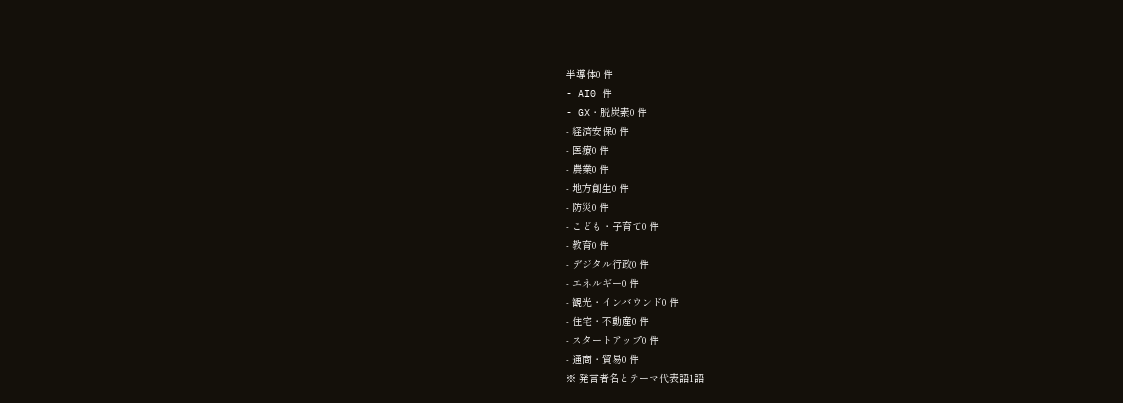半導体0 件
- AI0 件
- GX・脱炭素0 件
- 経済安保0 件
- 医療0 件
- 農業0 件
- 地方創生0 件
- 防災0 件
- こども・子育て0 件
- 教育0 件
- デジタル行政0 件
- エネルギー0 件
- 観光・インバウンド0 件
- 住宅・不動産0 件
- スタートアップ0 件
- 通商・貿易0 件
※ 発言者名とテーマ代表語1語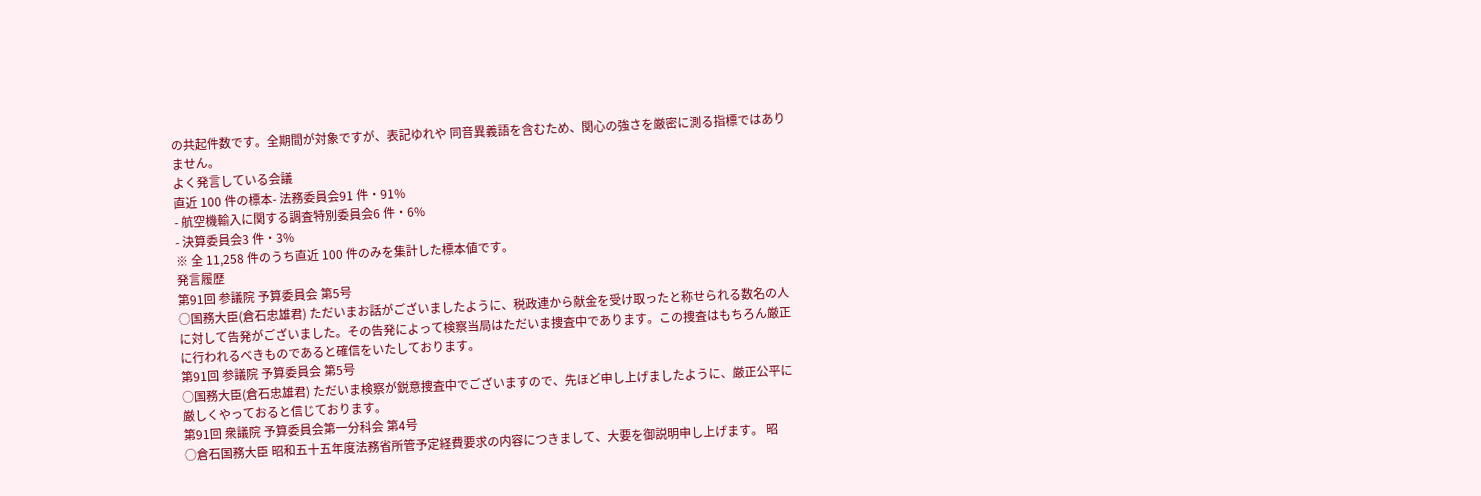の共起件数です。全期間が対象ですが、表記ゆれや 同音異義語を含むため、関心の強さを厳密に測る指標ではありません。
よく発言している会議
直近 100 件の標本- 法務委員会91 件・91%
- 航空機輸入に関する調査特別委員会6 件・6%
- 決算委員会3 件・3%
※ 全 11,258 件のうち直近 100 件のみを集計した標本値です。
発言履歴
第91回 参議院 予算委員会 第5号
○国務大臣(倉石忠雄君) ただいまお話がございましたように、税政連から献金を受け取ったと称せられる数名の人に対して告発がございました。その告発によって検察当局はただいま捜査中であります。この捜査はもちろん厳正に行われるべきものであると確信をいたしております。
第91回 参議院 予算委員会 第5号
○国務大臣(倉石忠雄君) ただいま検察が鋭意捜査中でございますので、先ほど申し上げましたように、厳正公平に厳しくやっておると信じております。
第91回 衆議院 予算委員会第一分科会 第4号
○倉石国務大臣 昭和五十五年度法務省所管予定経費要求の内容につきまして、大要を御説明申し上げます。 昭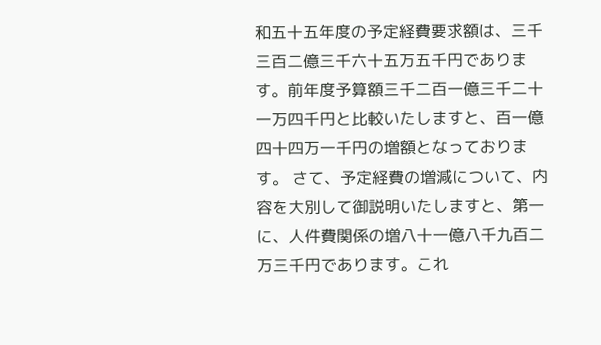和五十五年度の予定経費要求額は、三千三百二億三千六十五万五千円であります。前年度予算額三千二百一億三千二十一万四千円と比較いたしますと、百一億四十四万一千円の増額となっております。 さて、予定経費の増減について、内容を大別して御説明いたしますと、第一に、人件費関係の増八十一億八千九百二万三千円であります。これ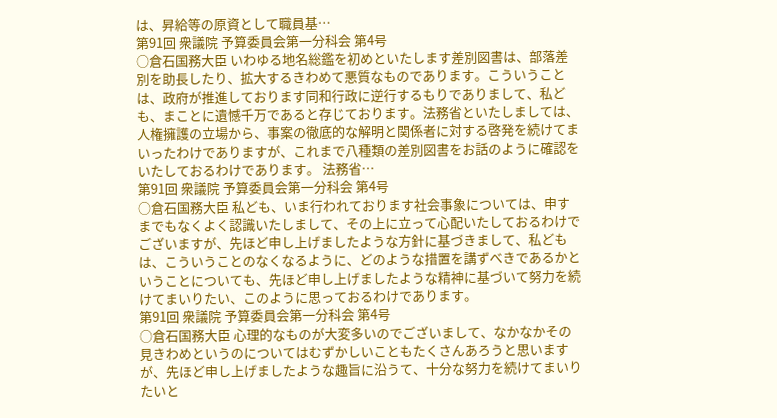は、昇給等の原資として職員基…
第91回 衆議院 予算委員会第一分科会 第4号
○倉石国務大臣 いわゆる地名総鑑を初めといたします差別図書は、部落差別を助長したり、拡大するきわめて悪質なものであります。こういうことは、政府が推進しております同和行政に逆行するもりでありまして、私ども、まことに遺憾千万であると存じております。法務省といたしましては、人権擁護の立場から、事案の徹底的な解明と関係者に対する啓発を続けてまいったわけでありますが、これまで八種類の差別図書をお話のように確認をいたしておるわけであります。 法務省…
第91回 衆議院 予算委員会第一分科会 第4号
○倉石国務大臣 私ども、いま行われております社会事象については、申すまでもなくよく認識いたしまして、その上に立って心配いたしておるわけでございますが、先ほど申し上げましたような方針に基づきまして、私どもは、こういうことのなくなるように、どのような措置を講ずべきであるかということについても、先ほど申し上げましたような精神に基づいて努力を続けてまいりたい、このように思っておるわけであります。
第91回 衆議院 予算委員会第一分科会 第4号
○倉石国務大臣 心理的なものが大変多いのでございまして、なかなかその見きわめというのについてはむずかしいこともたくさんあろうと思いますが、先ほど申し上げましたような趣旨に沿うて、十分な努力を続けてまいりたいと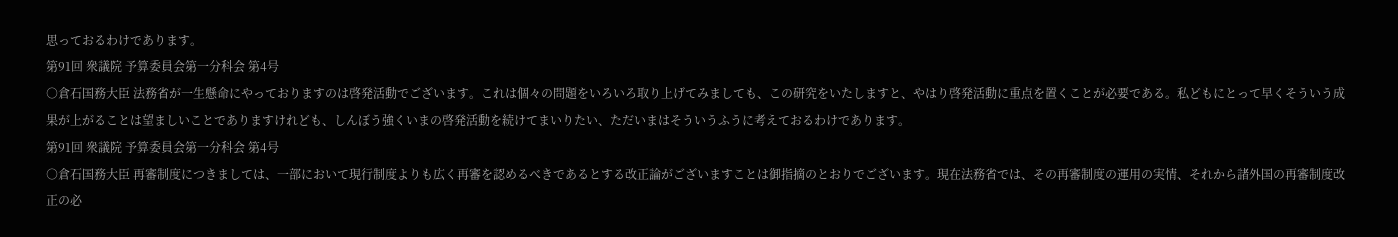思っておるわけであります。
第91回 衆議院 予算委員会第一分科会 第4号
○倉石国務大臣 法務省が一生懸命にやっておりますのは啓発活動でございます。これは個々の問題をいろいろ取り上げてみましても、この研究をいたしますと、やはり啓発活動に重点を置くことが必要である。私どもにとって早くそういう成果が上がることは望ましいことでありますけれども、しんぼう強くいまの啓発活動を続けてまいりたい、ただいまはそういうふうに考えておるわけであります。
第91回 衆議院 予算委員会第一分科会 第4号
○倉石国務大臣 再審制度につきましては、一部において現行制度よりも広く再審を認めるべきであるとする改正論がございますことは御指摘のとおりでございます。現在法務省では、その再審制度の運用の実情、それから諸外国の再審制度改正の必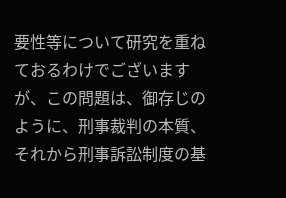要性等について研究を重ねておるわけでございますが、この問題は、御存じのように、刑事裁判の本質、それから刑事訴訟制度の基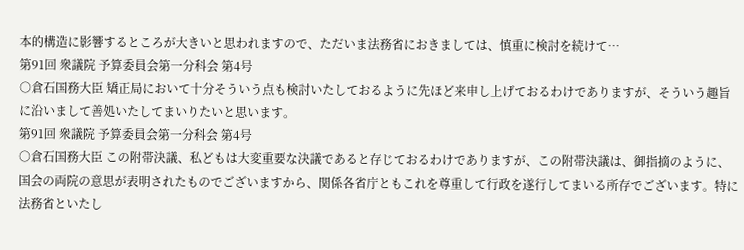本的構造に影響するところが大きいと思われますので、ただいま法務省におきましては、慎重に検討を続けて…
第91回 衆議院 予算委員会第一分科会 第4号
○倉石国務大臣 矯正局において十分そういう点も検討いたしておるように先ほど来申し上げておるわけでありますが、そういう趣旨に沿いまして善処いたしてまいりたいと思います。
第91回 衆議院 予算委員会第一分科会 第4号
○倉石国務大臣 この附帯決議、私どもは大変重要な決議であると存じておるわけでありますが、この附帯決議は、御指摘のように、国会の両院の意思が表明されたものでございますから、関係各省庁ともこれを尊重して行政を遂行してまいる所存でございます。特に法務省といたし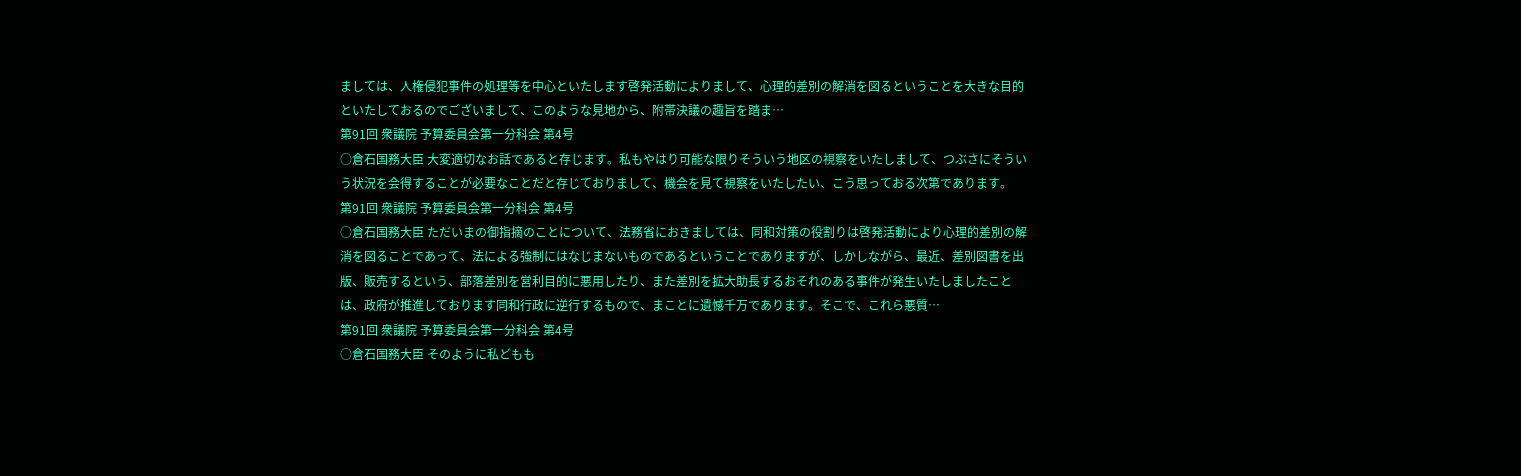ましては、人権侵犯事件の処理等を中心といたします啓発活動によりまして、心理的差別の解消を図るということを大きな目的といたしておるのでございまして、このような見地から、附帯決議の趣旨を踏ま…
第91回 衆議院 予算委員会第一分科会 第4号
○倉石国務大臣 大変適切なお話であると存じます。私もやはり可能な限りそういう地区の視察をいたしまして、つぶさにそういう状況を会得することが必要なことだと存じておりまして、機会を見て視察をいたしたい、こう思っておる次第であります。
第91回 衆議院 予算委員会第一分科会 第4号
○倉石国務大臣 ただいまの御指摘のことについて、法務省におきましては、同和対策の役割りは啓発活動により心理的差別の解消を図ることであって、法による強制にはなじまないものであるということでありますが、しかしながら、最近、差別図書を出版、販売するという、部落差別を営利目的に悪用したり、また差別を拡大助長するおそれのある事件が発生いたしましたことは、政府が推進しております同和行政に逆行するもので、まことに遺憾千万であります。そこで、これら悪質…
第91回 衆議院 予算委員会第一分科会 第4号
○倉石国務大臣 そのように私どもも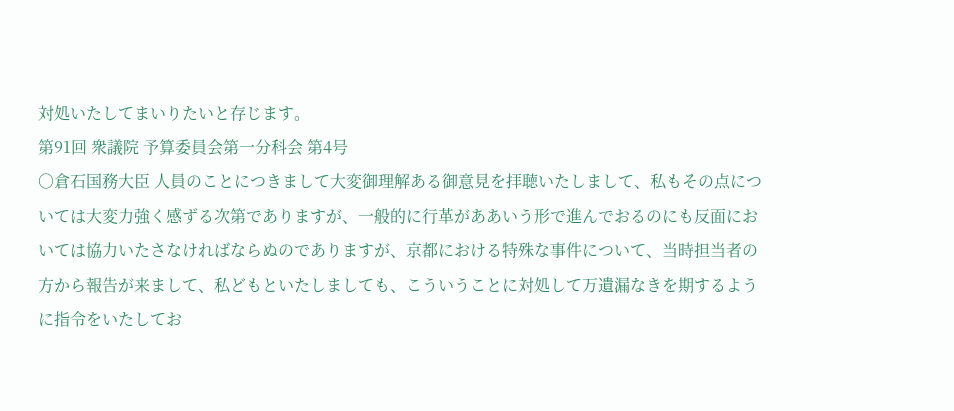対処いたしてまいりたいと存じます。
第91回 衆議院 予算委員会第一分科会 第4号
○倉石国務大臣 人員のことにつきまして大変御理解ある御意見を拝聴いたしまして、私もその点については大変力強く感ずる次第でありますが、一般的に行革がああいう形で進んでおるのにも反面においては協力いたさなければならぬのでありますが、京都における特殊な事件について、当時担当者の方から報告が来まして、私どもといたしましても、こういうことに対処して万遺漏なきを期するように指令をいたしてお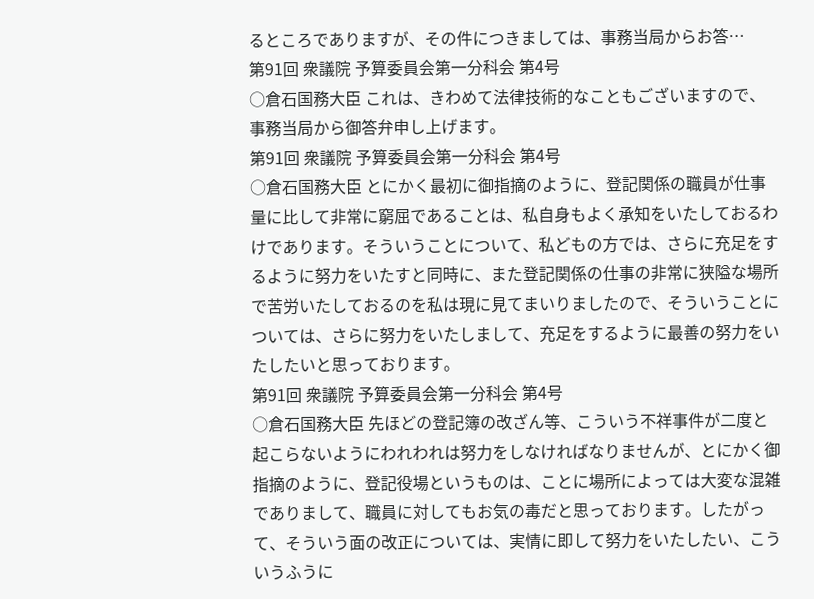るところでありますが、その件につきましては、事務当局からお答…
第91回 衆議院 予算委員会第一分科会 第4号
○倉石国務大臣 これは、きわめて法律技術的なこともございますので、事務当局から御答弁申し上げます。
第91回 衆議院 予算委員会第一分科会 第4号
○倉石国務大臣 とにかく最初に御指摘のように、登記関係の職員が仕事量に比して非常に窮屈であることは、私自身もよく承知をいたしておるわけであります。そういうことについて、私どもの方では、さらに充足をするように努力をいたすと同時に、また登記関係の仕事の非常に狭隘な場所で苦労いたしておるのを私は現に見てまいりましたので、そういうことについては、さらに努力をいたしまして、充足をするように最善の努力をいたしたいと思っております。
第91回 衆議院 予算委員会第一分科会 第4号
○倉石国務大臣 先ほどの登記簿の改ざん等、こういう不祥事件が二度と起こらないようにわれわれは努力をしなければなりませんが、とにかく御指摘のように、登記役場というものは、ことに場所によっては大変な混雑でありまして、職員に対してもお気の毒だと思っております。したがって、そういう面の改正については、実情に即して努力をいたしたい、こういうふうに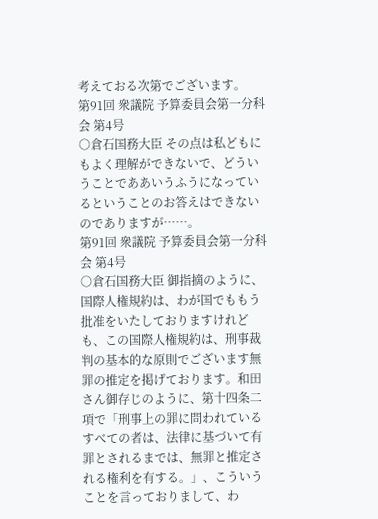考えておる次第でございます。
第91回 衆議院 予算委員会第一分科会 第4号
○倉石国務大臣 その点は私どもにもよく理解ができないで、どういうことでああいうふうになっているということのお答えはできないのでありますが……。
第91回 衆議院 予算委員会第一分科会 第4号
○倉石国務大臣 御指摘のように、国際人権規約は、わが国でももう批准をいたしておりますけれども、この国際人権規約は、刑事裁判の基本的な原則でございます無罪の推定を掲げております。和田さん御存じのように、第十四条二項で「刑事上の罪に問われているすべての者は、法律に基づいて有罪とされるまでは、無罪と推定される権利を有する。」、こういうことを言っておりまして、わ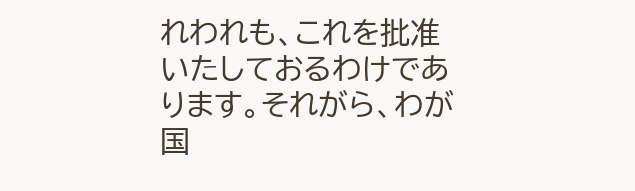れわれも、これを批准いたしておるわけであります。それがら、わが国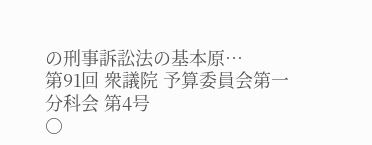の刑事訴訟法の基本原…
第91回 衆議院 予算委員会第一分科会 第4号
○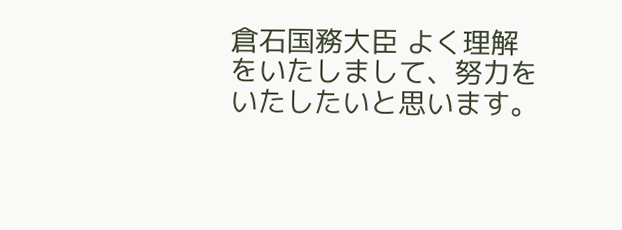倉石国務大臣 よく理解をいたしまして、努力をいたしたいと思います。